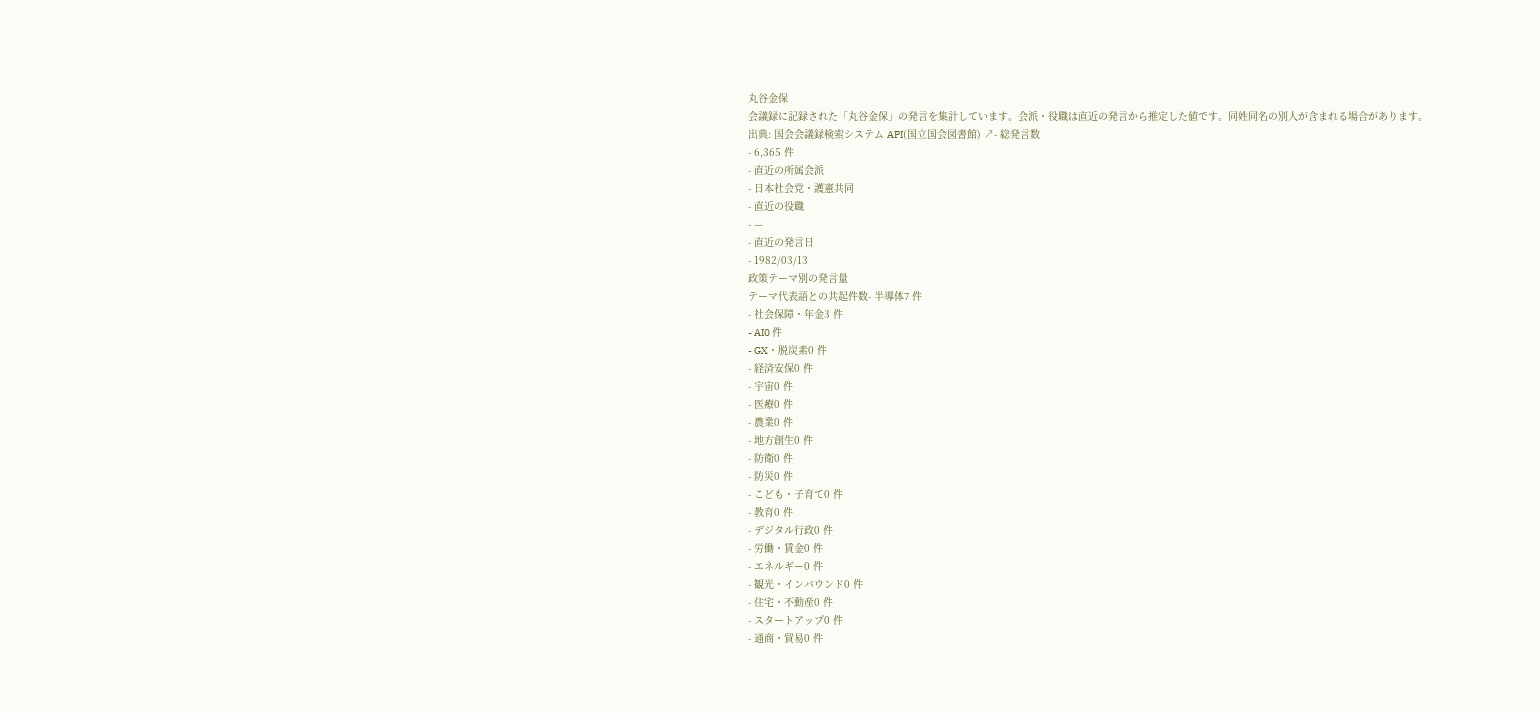丸谷金保
会議録に記録された「丸谷金保」の発言を集計しています。会派・役職は直近の発言から推定した値です。同姓同名の別人が含まれる場合があります。
出典: 国会会議録検索システム API(国立国会図書館) ↗- 総発言数
- 6,365 件
- 直近の所属会派
- 日本社会党・護憲共同
- 直近の役職
- —
- 直近の発言日
- 1982/03/13
政策テーマ別の発言量
テーマ代表語との共起件数- 半導体7 件
- 社会保障・年金3 件
- AI0 件
- GX・脱炭素0 件
- 経済安保0 件
- 宇宙0 件
- 医療0 件
- 農業0 件
- 地方創生0 件
- 防衛0 件
- 防災0 件
- こども・子育て0 件
- 教育0 件
- デジタル行政0 件
- 労働・賃金0 件
- エネルギー0 件
- 観光・インバウンド0 件
- 住宅・不動産0 件
- スタートアップ0 件
- 通商・貿易0 件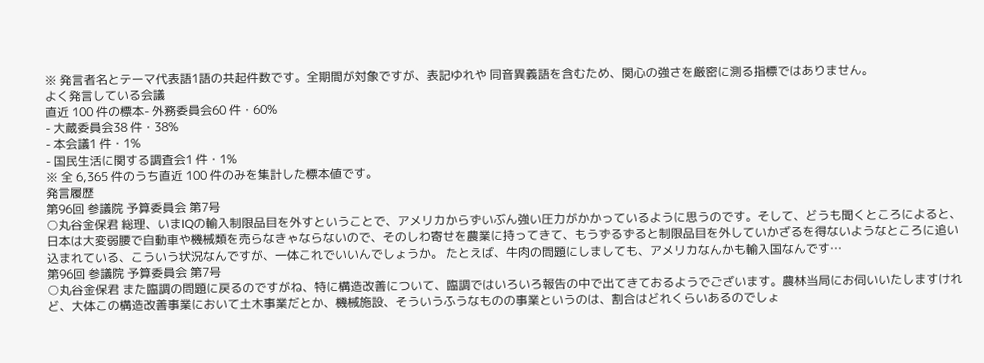※ 発言者名とテーマ代表語1語の共起件数です。全期間が対象ですが、表記ゆれや 同音異義語を含むため、関心の強さを厳密に測る指標ではありません。
よく発言している会議
直近 100 件の標本- 外務委員会60 件・60%
- 大蔵委員会38 件・38%
- 本会議1 件・1%
- 国民生活に関する調査会1 件・1%
※ 全 6,365 件のうち直近 100 件のみを集計した標本値です。
発言履歴
第96回 参議院 予算委員会 第7号
○丸谷金保君 総理、いまIQの輸入制限品目を外すということで、アメリカからずいぶん強い圧力がかかっているように思うのです。そして、どうも聞くところによると、日本は大変弱腰で自動車や機械類を売らなきゃならないので、そのしわ寄せを農業に持ってきて、もうずるずると制限品目を外していかざるを得ないようなところに追い込まれている、こういう状況なんですが、一体これでいいんでしょうか。 たとえば、牛肉の問題にしましても、アメリカなんかも輸入国なんです…
第96回 参議院 予算委員会 第7号
○丸谷金保君 また臨調の問題に戻るのですがね、特に構造改善について、臨調ではいろいろ報告の中で出てきておるようでございます。農林当局にお伺いいたしますけれど、大体この構造改善事業において土木事業だとか、機械施設、そういうふうなものの事業というのは、割合はどれくらいあるのでしょ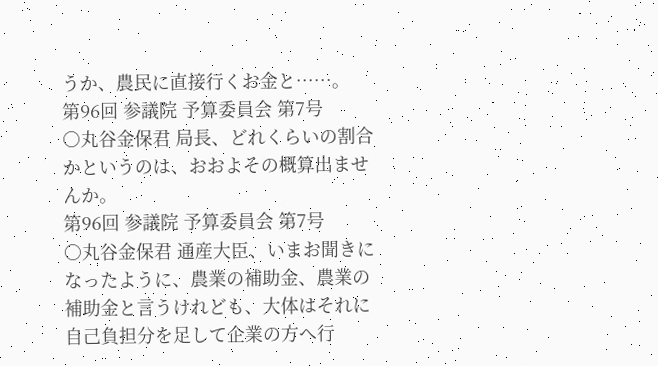うか、農民に直接行くお金と……。
第96回 参議院 予算委員会 第7号
○丸谷金保君 局長、どれくらいの割合かというのは、おおよその概算出ませんか。
第96回 参議院 予算委員会 第7号
○丸谷金保君 通産大臣、いまお聞きになったように、農業の補助金、農業の補助金と言うけれども、大体はそれに自己負担分を足して企業の方へ行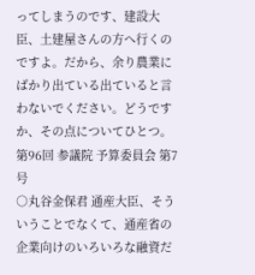ってしまうのです、建設大臣、土建屋さんの方へ行くのですよ。だから、余り農業にばかり出ている出ていると言わないでください。どうですか、その点についてひとつ。
第96回 参議院 予算委員会 第7号
○丸谷金保君 通産大臣、そういうことでなくて、通産省の企業向けのいろいろな融資だ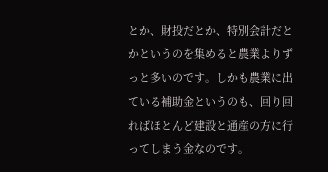とか、財投だとか、特別会計だとかというのを集めると農業よりずっと多いのです。しかも農業に出ている補助金というのも、回り回ればほとんど建設と通産の方に行ってしまう金なのです。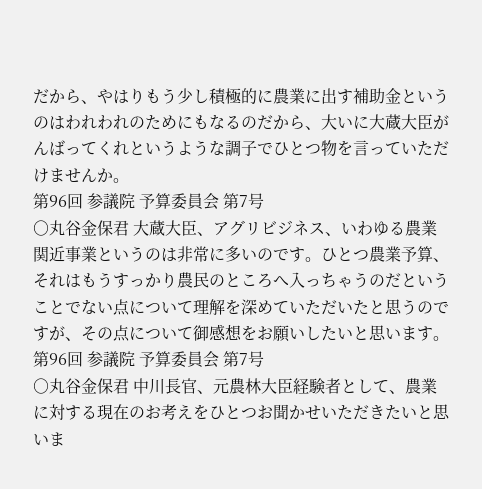だから、やはりもう少し積極的に農業に出す補助金というのはわれわれのためにもなるのだから、大いに大蔵大臣がんばってくれというような調子でひとつ物を言っていただけませんか。
第96回 参議院 予算委員会 第7号
○丸谷金保君 大蔵大臣、アグリビジネス、いわゆる農業関近事業というのは非常に多いのです。ひとつ農業予算、それはもうすっかり農民のところへ入っちゃうのだということでない点について理解を深めていただいたと思うのですが、その点について御感想をお願いしたいと思います。
第96回 参議院 予算委員会 第7号
○丸谷金保君 中川長官、元農林大臣経験者として、農業に対する現在のお考えをひとつお聞かせいただきたいと思いま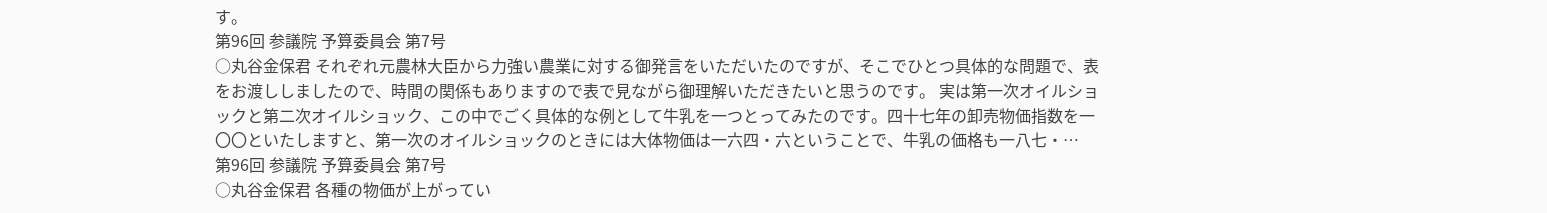す。
第96回 参議院 予算委員会 第7号
○丸谷金保君 それぞれ元農林大臣から力強い農業に対する御発言をいただいたのですが、そこでひとつ具体的な問題で、表をお渡ししましたので、時間の関係もありますので表で見ながら御理解いただきたいと思うのです。 実は第一次オイルショックと第二次オイルショック、この中でごく具体的な例として牛乳を一つとってみたのです。四十七年の卸売物価指数を一〇〇といたしますと、第一次のオイルショックのときには大体物価は一六四・六ということで、牛乳の価格も一八七・…
第96回 参議院 予算委員会 第7号
○丸谷金保君 各種の物価が上がってい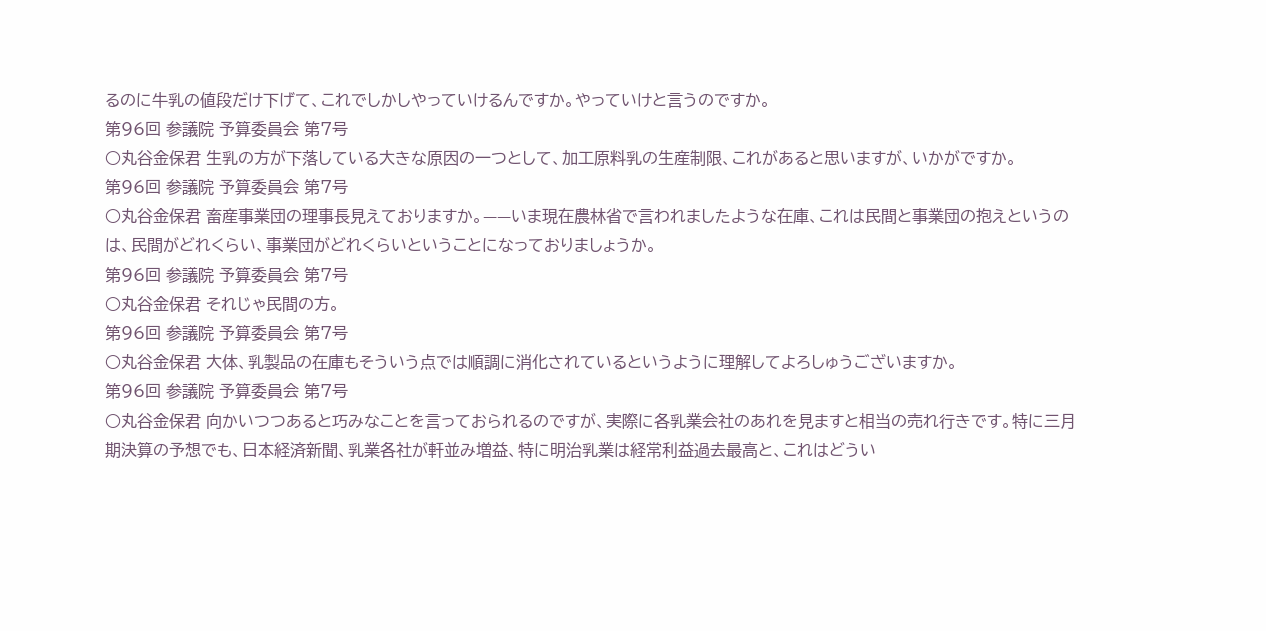るのに牛乳の値段だけ下げて、これでしかしやっていけるんですか。やっていけと言うのですか。
第96回 参議院 予算委員会 第7号
○丸谷金保君 生乳の方が下落している大きな原因の一つとして、加工原料乳の生産制限、これがあると思いますが、いかがですか。
第96回 参議院 予算委員会 第7号
○丸谷金保君 畜産事業団の理事長見えておりますか。——いま現在農林省で言われましたような在庫、これは民間と事業団の抱えというのは、民間がどれくらい、事業団がどれくらいということになっておりましょうか。
第96回 参議院 予算委員会 第7号
○丸谷金保君 それじゃ民間の方。
第96回 参議院 予算委員会 第7号
○丸谷金保君 大体、乳製品の在庫もそういう点では順調に消化されているというように理解してよろしゅうございますか。
第96回 参議院 予算委員会 第7号
○丸谷金保君 向かいつつあると巧みなことを言っておられるのですが、実際に各乳業会社のあれを見ますと相当の売れ行きです。特に三月期決算の予想でも、日本経済新聞、乳業各社が軒並み増益、特に明治乳業は経常利益過去最高と、これはどうい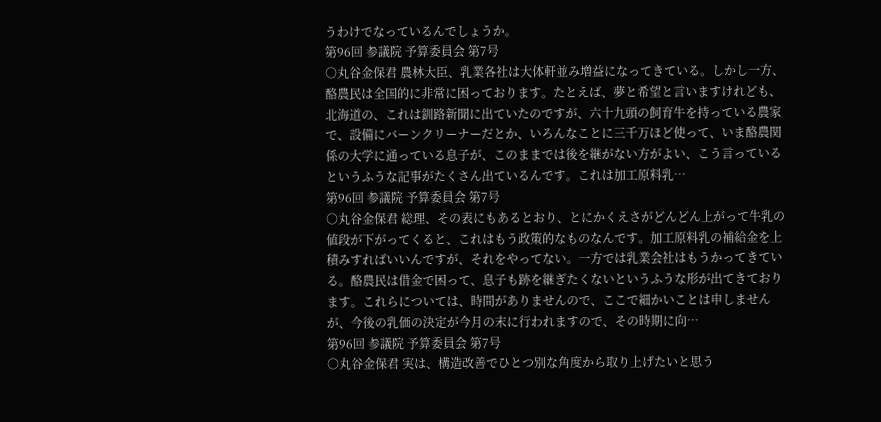うわけでなっているんでしょうか。
第96回 参議院 予算委員会 第7号
○丸谷金保君 農林大臣、乳業各社は大体軒並み増益になってきている。しかし一方、酪農民は全国的に非常に困っております。たとえば、夢と希望と言いますけれども、北海道の、これは釧路新聞に出ていたのですが、六十九頭の飼育牛を持っている農家で、設備にバーンクリーナーだとか、いろんなことに三千万ほど使って、いま酪農関係の大学に通っている息子が、このままでは後を継がない方がよい、こう言っているというふうな記事がたくさん出ているんです。これは加工原料乳…
第96回 参議院 予算委員会 第7号
○丸谷金保君 総理、その表にもあるとおり、とにかくえさがどんどん上がって牛乳の値段が下がってくると、これはもう政策的なものなんです。加工原料乳の補給金を上積みすればいいんですが、それをやってない。一方では乳業会社はもうかってきている。酪農民は借金で困って、息子も跡を継ぎたくないというふうな形が出てきております。これらについては、時間がありませんので、ここで細かいことは申しませんが、今後の乳価の決定が今月の末に行われますので、その時期に向…
第96回 参議院 予算委員会 第7号
○丸谷金保君 実は、構造改善でひとつ別な角度から取り上げたいと思う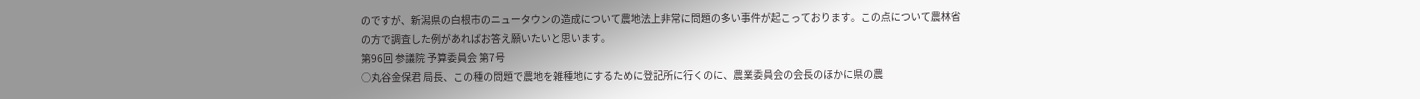のですが、新潟県の白根市のニュータウンの造成について農地法上非常に問題の多い事件が起こっております。この点について農林省の方で調査した例があればお答え願いたいと思います。
第96回 参議院 予算委員会 第7号
○丸谷金保君 局長、この種の問題で農地を雑種地にするために登記所に行くのに、農業委員会の会長のほかに県の農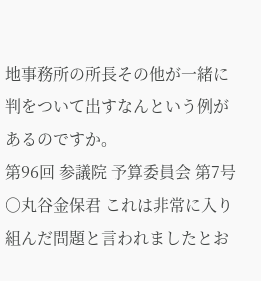地事務所の所長その他が一緒に判をついて出すなんという例があるのですか。
第96回 参議院 予算委員会 第7号
○丸谷金保君 これは非常に入り組んだ問題と言われましたとお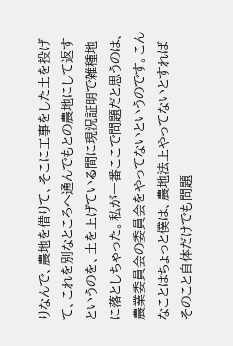りなんで、農地を借りて、そこに工事をした土を投げて、これを別なところへ通んでもとの農地にして返すというのを、土を上げている間に現況証明で雑種地に落としちゃった。私が一番ここで問題だと思うのは、農業委員会の委員会をやってないというのです。こんなことはちょっと僕は、農地法上やってないとすればそのこと自体だけでも問題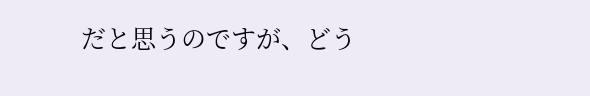だと思うのですが、どう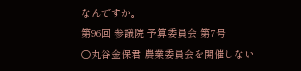なんですか。
第96回 参議院 予算委員会 第7号
○丸谷金保君 農業委員会を開催しない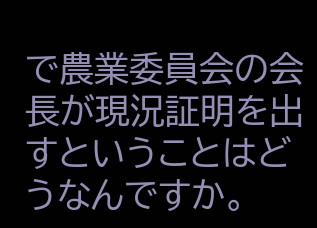で農業委員会の会長が現況証明を出すということはどうなんですか。